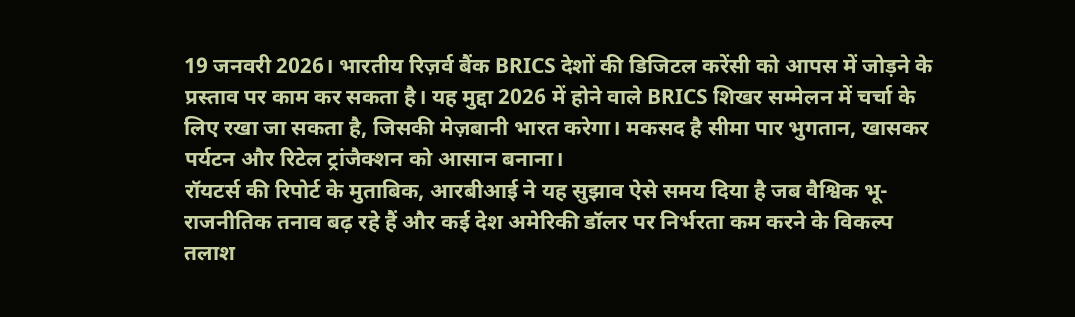19 जनवरी 2026। भारतीय रिज़र्व बैंक BRICS देशों की डिजिटल करेंसी को आपस में जोड़ने के प्रस्ताव पर काम कर सकता है। यह मुद्दा 2026 में होने वाले BRICS शिखर सम्मेलन में चर्चा के लिए रखा जा सकता है, जिसकी मेज़बानी भारत करेगा। मकसद है सीमा पार भुगतान, खासकर पर्यटन और रिटेल ट्रांजैक्शन को आसान बनाना।
रॉयटर्स की रिपोर्ट के मुताबिक, आरबीआई ने यह सुझाव ऐसे समय दिया है जब वैश्विक भू-राजनीतिक तनाव बढ़ रहे हैं और कई देश अमेरिकी डॉलर पर निर्भरता कम करने के विकल्प तलाश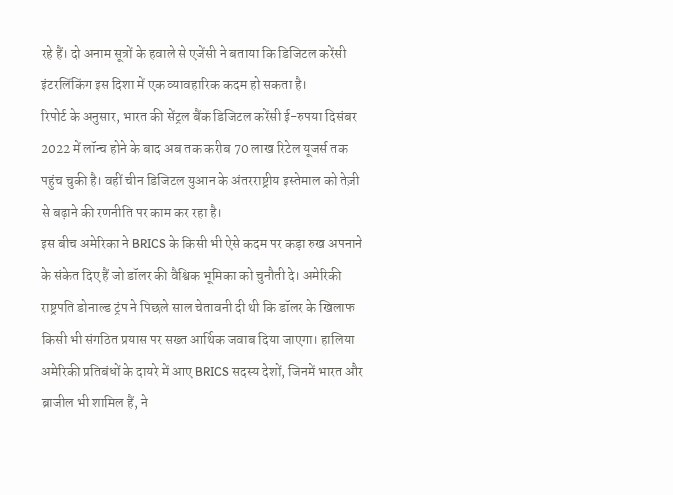रहे हैं। दो अनाम सूत्रों के हवाले से एजेंसी ने बताया कि डिजिटल करेंसी इंटरलिंकिंग इस दिशा में एक व्यावहारिक कदम हो सकता है।
रिपोर्ट के अनुसार, भारत की सेंट्रल बैंक डिजिटल करेंसी ई-रुपया दिसंबर 2022 में लॉन्च होने के बाद अब तक करीब 70 लाख रिटेल यूजर्स तक पहुंच चुकी है। वहीं चीन डिजिटल युआन के अंतरराष्ट्रीय इस्तेमाल को तेज़ी से बढ़ाने की रणनीति पर काम कर रहा है।
इस बीच अमेरिका ने BRICS के किसी भी ऐसे कदम पर कड़ा रुख अपनाने के संकेत दिए हैं जो डॉलर की वैश्विक भूमिका को चुनौती दे। अमेरिकी राष्ट्रपति डोनाल्ड ट्रंप ने पिछले साल चेतावनी दी थी कि डॉलर के खिलाफ किसी भी संगठित प्रयास पर सख्त आर्थिक जवाब दिया जाएगा। हालिया अमेरिकी प्रतिबंधों के दायरे में आए BRICS सदस्य देशों, जिनमें भारत और ब्राजील भी शामिल हैं, ने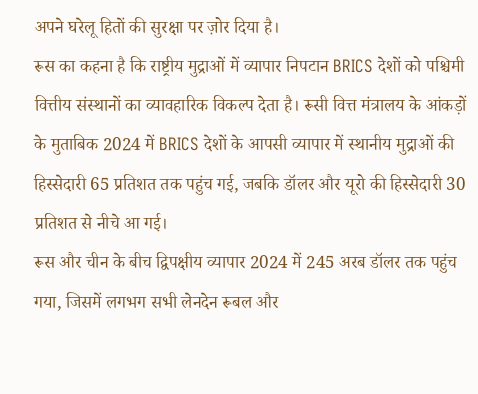अपने घरेलू हितों की सुरक्षा पर ज़ोर दिया है।
रूस का कहना है कि राष्ट्रीय मुद्राओं में व्यापार निपटान BRICS देशों को पश्चिमी वित्तीय संस्थानों का व्यावहारिक विकल्प देता है। रूसी वित्त मंत्रालय के आंकड़ों के मुताबिक 2024 में BRICS देशों के आपसी व्यापार में स्थानीय मुद्राओं की हिस्सेदारी 65 प्रतिशत तक पहुंच गई, जबकि डॉलर और यूरो की हिस्सेदारी 30 प्रतिशत से नीचे आ गई।
रूस और चीन के बीच द्विपक्षीय व्यापार 2024 में 245 अरब डॉलर तक पहुंच गया, जिसमें लगभग सभी लेनदेन रूबल और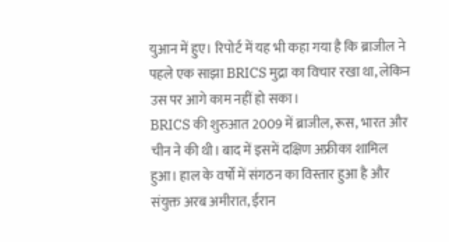युआन में हुए। रिपोर्ट में यह भी कहा गया है कि ब्राजील ने पहले एक साझा BRICS मुद्रा का विचार रखा था, लेकिन उस पर आगे काम नहीं हो सका।
BRICS की शुरुआत 2009 में ब्राजील, रूस, भारत और चीन ने की थी। बाद में इसमें दक्षिण अफ्रीका शामिल हुआ। हाल के वर्षों में संगठन का विस्तार हुआ है और संयुक्त अरब अमीरात, ईरान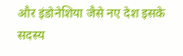और इंडोनेशिया जैसे नए देश इसके सदस्य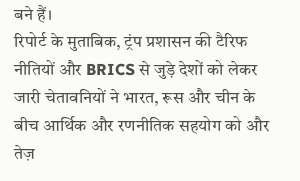बने हैं।
रिपोर्ट के मुताबिक, ट्रंप प्रशासन की टैरिफ नीतियों और BRICS से जुड़े देशों को लेकर जारी चेतावनियों ने भारत, रूस और चीन के बीच आर्थिक और रणनीतिक सहयोग को और तेज़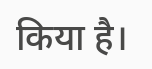किया है।